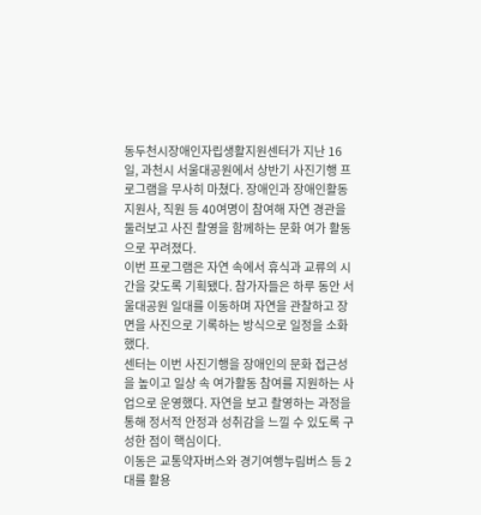동두천시장애인자립생활지원센터가 지난 16일, 과천시 서울대공원에서 상반기 사진기행 프로그램을 무사히 마쳤다. 장애인과 장애인활동지원사, 직원 등 40여명이 참여해 자연 경관을 둘러보고 사진 촬영을 함께하는 문화 여가 활동으로 꾸려졌다.
이번 프로그램은 자연 속에서 휴식과 교류의 시간을 갖도록 기획됐다. 참가자들은 하루 동안 서울대공원 일대를 이동하며 자연을 관찰하고 장면을 사진으로 기록하는 방식으로 일정을 소화했다.
센터는 이번 사진기행을 장애인의 문화 접근성을 높이고 일상 속 여가활동 참여를 지원하는 사업으로 운영했다. 자연을 보고 촬영하는 과정을 통해 정서적 안정과 성취감을 느낄 수 있도록 구성한 점이 핵심이다.
이동은 교통약자버스와 경기여행누림버스 등 2대를 활용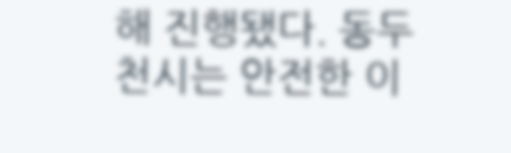해 진행됐다. 동두천시는 안전한 이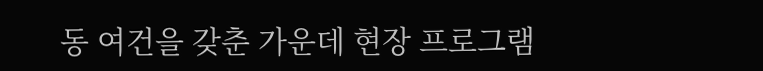동 여건을 갖춘 가운데 현장 프로그램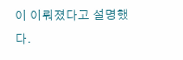이 이뤄졌다고 설명했다.